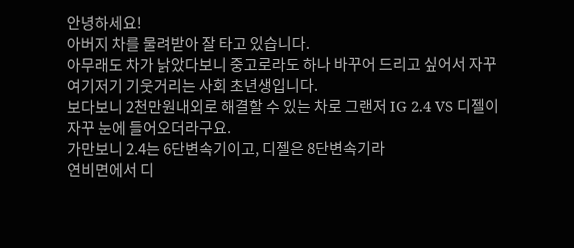안녕하세요!
아버지 차를 물려받아 잘 타고 있습니다.
아무래도 차가 낡았다보니 중고로라도 하나 바꾸어 드리고 싶어서 자꾸 여기저기 기웃거리는 사회 초년생입니다.
보다보니 2천만원내외로 해결할 수 있는 차로 그랜저 IG 2.4 VS 디젤이 자꾸 눈에 들어오더라구요.
가만보니 2.4는 6단변속기이고, 디젤은 8단변속기라
연비면에서 디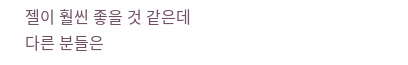젤이 훨씬 좋을 것 같은데
다른 분들은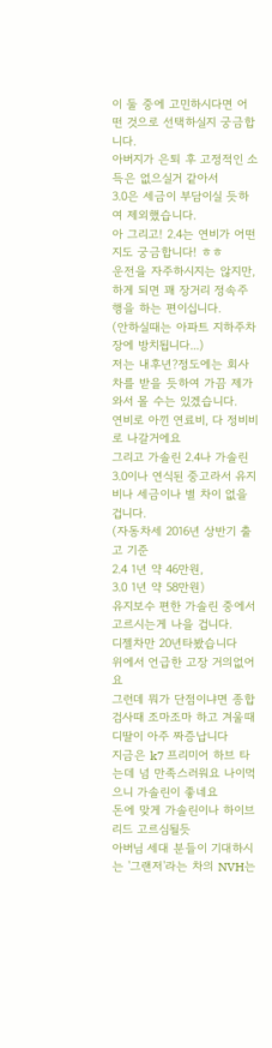이 둘 중에 고민하시다면 어떤 것으로 선택하실지 궁금합니다.
아버지가 은퇴 후 고정적인 소득은 없으실거 같아서
3.0은 세금이 부담이실 듯하여 제외했습니다.
아 그리고! 2.4는 연비가 어떤지도 궁금합니다! ㅎㅎ
운전을 자주하시지는 않지만, 하게 되면 꽤 장거리 정속주행을 하는 편이십니다.
(안하실때는 아파트 지하주차장에 방치됩니다...)
저는 내후년?정도에는 회사차를 받을 듯하여 가끔 제가 와서 몰 수는 있겠습니다.
연비로 아낀 연료비, 다 정비비로 나갈거에요
그리고 가솔린 2.4나 가솔린 3.0이나 연식된 중고라서 유지비나 세금이나 별 차이 없을 겁니다.
(자동차세 2016년 상반기 출고 기준
2.4 1년 약 46만원,
3.0 1년 약 58만원)
유지보수 편한 가솔린 중에서 고르시는게 나을 겁니다.
디젤차만 20년타봤습니다
위에서 언급한 고장 거의없어요
그런데 뭐가 단점이냐면 종합검사때 조마조마 하고 겨울때 디딸이 아주 짜증납니다
지금은 k7 프리미어 하브 타는데 넘 만족스러워요 나이먹으니 가솔린이 좋네요
돈에 맞게 가솔린이나 하이브리드 고르심될듯
아버님 세대 분들이 기대하시는 '그랜저'라는 차의 NVH는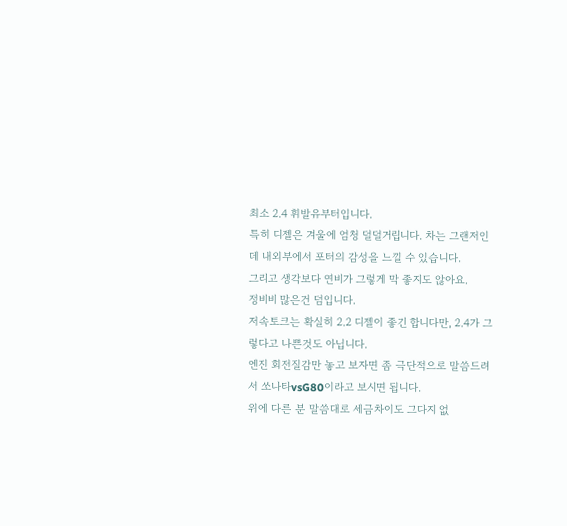최소 2.4 휘발유부터입니다.
특히 디젤은 겨울에 엄청 덜덜거립니다. 차는 그랜저인데 내외부에서 포터의 감성을 느낄 수 있습니다.
그리고 생각보다 연비가 그렇게 막 좋지도 않아요.
정비비 많은건 덤입니다.
저속토크는 확실히 2.2 디젤이 좋긴 합니다만, 2.4가 그렇다고 나쁜것도 아닙니다.
엔진 회전질감만 놓고 보자면 좀 극단적으로 말씀드려서 쏘나타vsG80이라고 보시면 됩니다.
위에 다른 분 말씀대로 세금차이도 그다지 없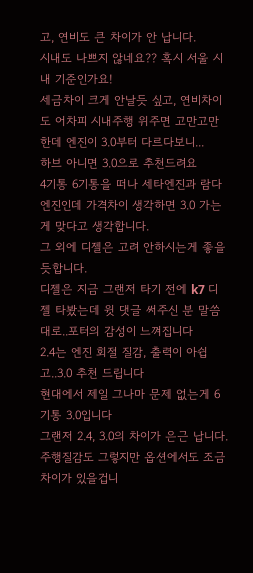고, 연비도 큰 차이가 안 납니다.
시내도 나쁘지 않네요?? 혹시 서울 시내 기준인가요!
세금차이 크게 안날듯 싶고, 연비차이도 어차피 시내주행 위주면 고만고만한데 엔진이 3.0부터 다르다보니...
하브 아니면 3.0으로 추천드려요
4기통 6기통을 떠나 세타엔진과 람다엔진인데 가격차이 생각하면 3.0 가는게 맞다고 생각합니다.
그 외에 디젤은 고려 안하시는게 좋을듯합니다.
디젤은 지금 그랜저 타기 전에 k7 디젤 타봤는데 윗 댓글 써주신 분 말씀대로..포터의 감성이 느껴집니다
2.4는 엔진 회절 질감, 출력이 아쉽고..3.0 추천 드립니다
현대에서 제일 그나마 문제 없는게 6기통 3.0입니다
그랜저 2.4, 3.0의 차이가 은근 납니다. 주행질감도 그렇지만 옵션에서도 조금 차이가 있을겁니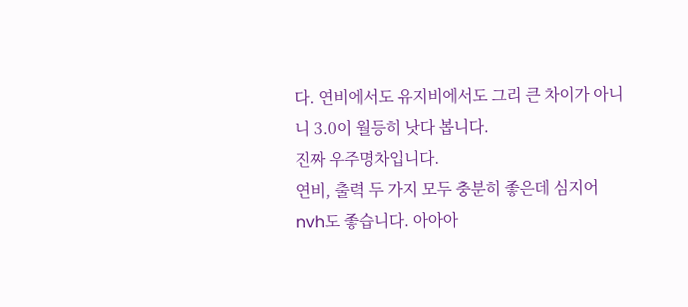다. 연비에서도 유지비에서도 그리 큰 차이가 아니니 3.0이 월등히 낫다 봅니다.
진짜 우주명차입니다.
연비, 출력 두 가지 모두 충분히 좋은데 심지어 nvh도 좋습니다. 아아아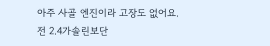아주 사골 엔진이라 고장도 없어요.
전 2.4가솔린보단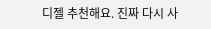디젤 추천해요. 진짜 다시 사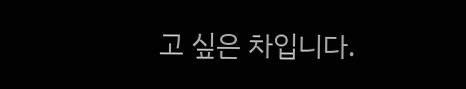고 싶은 차입니다.